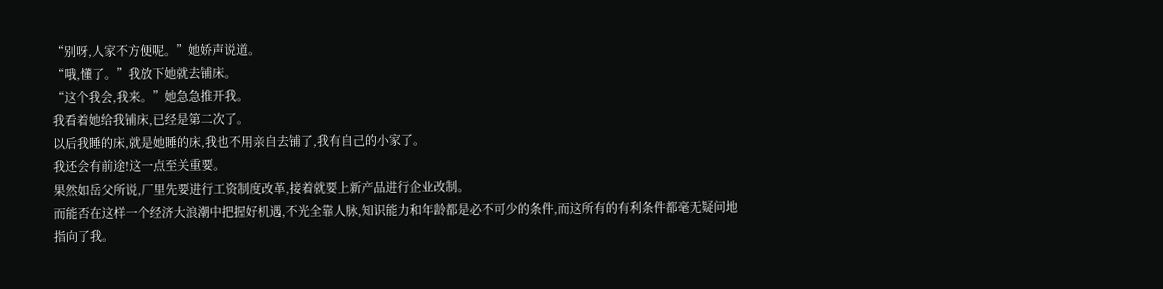“别呀,人家不方便呢。”她娇声说道。
“哦,懂了。”我放下她就去铺床。
“这个我会,我来。”她急急推开我。
我看着她给我铺床,已经是第二次了。
以后我睡的床,就是她睡的床,我也不用亲自去铺了,我有自己的小家了。
我还会有前途!这一点至关重要。
果然如岳父所说,厂里先要进行工资制度改革,接着就要上新产品进行企业改制。
而能否在这样一个经济大浪潮中把握好机遇,不光全靠人脉,知识能力和年龄都是必不可少的条件,而这所有的有利条件都毫无疑问地指向了我。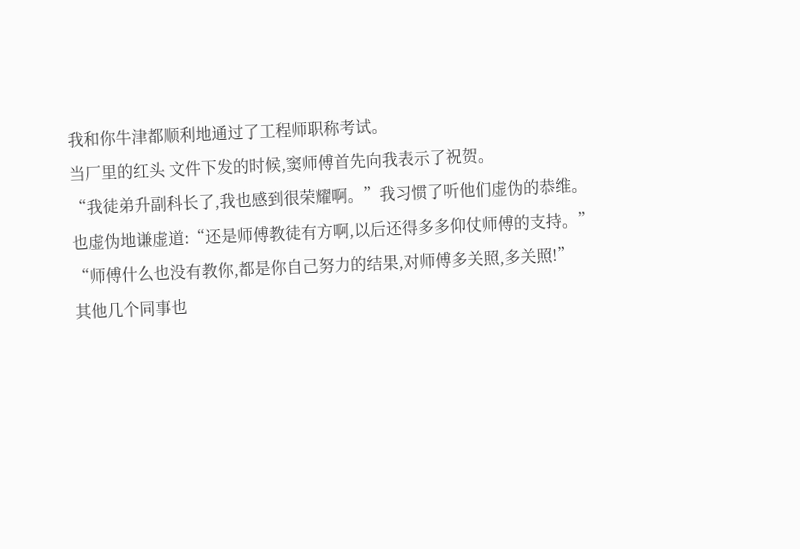我和你牛津都顺利地通过了工程师职称考试。
当厂里的红头 文件下发的时候,窦师傅首先向我表示了祝贺。
“我徒弟升副科长了,我也感到很荣耀啊。”我习惯了听他们虚伪的恭维。
也虚伪地谦虚道:“还是师傅教徒有方啊,以后还得多多仰仗师傅的支持。”
“师傅什么也没有教你,都是你自己努力的结果,对师傅多关照,多关照!”
其他几个同事也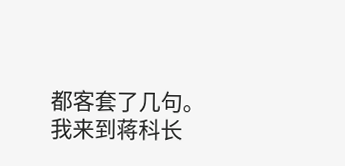都客套了几句。
我来到蒋科长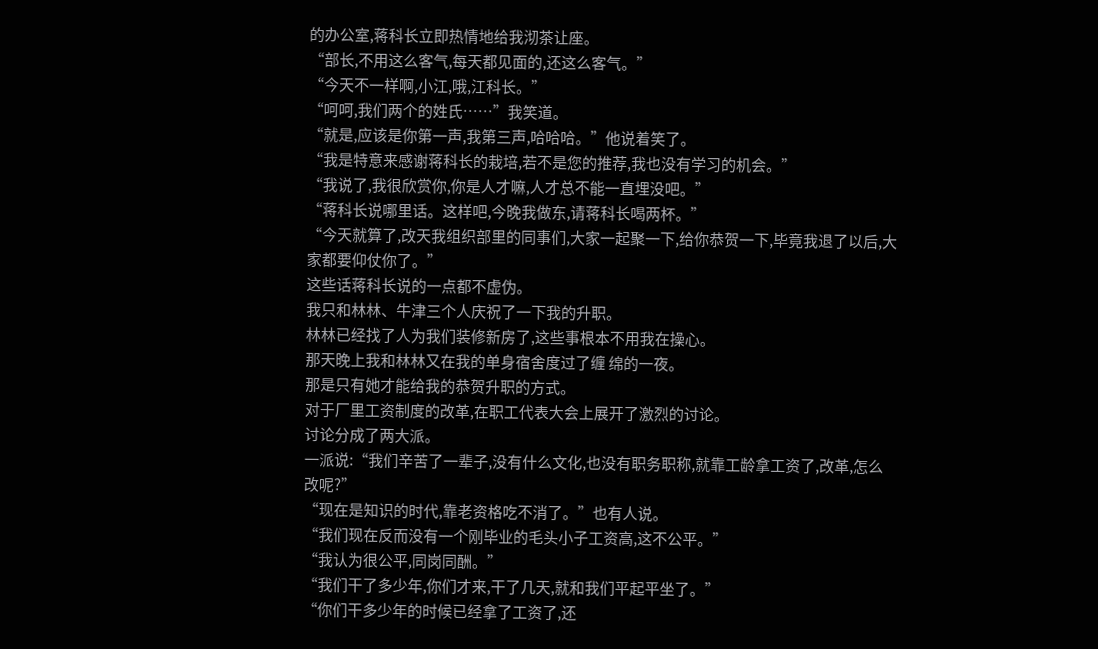的办公室,蒋科长立即热情地给我沏茶让座。
“部长,不用这么客气,每天都见面的,还这么客气。”
“今天不一样啊,小江,哦,江科长。”
“呵呵,我们两个的姓氏……”我笑道。
“就是,应该是你第一声,我第三声,哈哈哈。”他说着笑了。
“我是特意来感谢蒋科长的栽培,若不是您的推荐,我也没有学习的机会。”
“我说了,我很欣赏你,你是人才嘛,人才总不能一直埋没吧。”
“蒋科长说哪里话。这样吧,今晚我做东,请蒋科长喝两杯。”
“今天就算了,改天我组织部里的同事们,大家一起聚一下,给你恭贺一下,毕竟我退了以后,大家都要仰仗你了。”
这些话蒋科长说的一点都不虚伪。
我只和林林、牛津三个人庆祝了一下我的升职。
林林已经找了人为我们装修新房了,这些事根本不用我在操心。
那天晚上我和林林又在我的单身宿舍度过了缠 绵的一夜。
那是只有她才能给我的恭贺升职的方式。
对于厂里工资制度的改革,在职工代表大会上展开了激烈的讨论。
讨论分成了两大派。
一派说:“我们辛苦了一辈子,没有什么文化,也没有职务职称,就靠工龄拿工资了,改革,怎么改呢?”
“现在是知识的时代,靠老资格吃不消了。”也有人说。
“我们现在反而没有一个刚毕业的毛头小子工资高,这不公平。”
“我认为很公平,同岗同酬。”
“我们干了多少年,你们才来,干了几天,就和我们平起平坐了。”
“你们干多少年的时候已经拿了工资了,还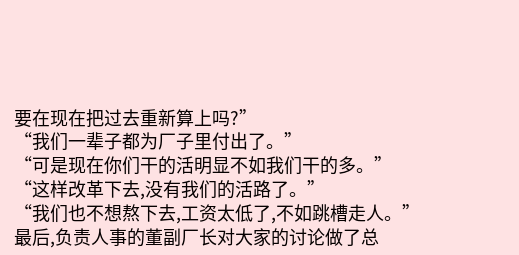要在现在把过去重新算上吗?”
“我们一辈子都为厂子里付出了。”
“可是现在你们干的活明显不如我们干的多。”
“这样改革下去,没有我们的活路了。”
“我们也不想熬下去,工资太低了,不如跳槽走人。”
最后,负责人事的董副厂长对大家的讨论做了总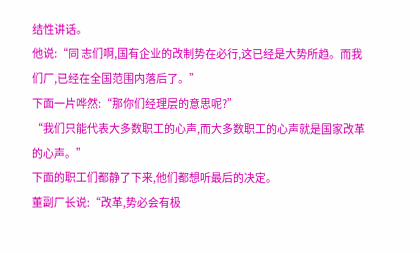结性讲话。
他说:“同 志们啊,国有企业的改制势在必行,这已经是大势所趋。而我们厂,已经在全国范围内落后了。”
下面一片哗然:“那你们经理层的意思呢?”
“我们只能代表大多数职工的心声,而大多数职工的心声就是国家改革的心声。”
下面的职工们都静了下来,他们都想听最后的决定。
董副厂长说:“改革,势必会有极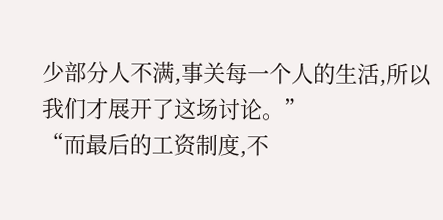少部分人不满,事关每一个人的生活,所以我们才展开了这场讨论。”
“而最后的工资制度,不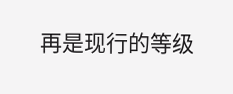再是现行的等级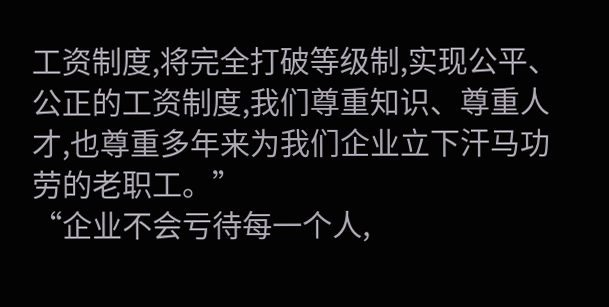工资制度,将完全打破等级制,实现公平、公正的工资制度,我们尊重知识、尊重人才,也尊重多年来为我们企业立下汗马功劳的老职工。”
“企业不会亏待每一个人,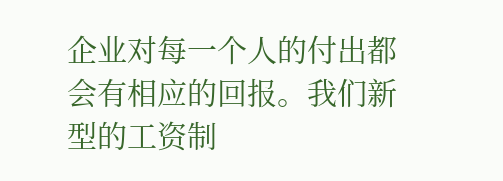企业对每一个人的付出都会有相应的回报。我们新型的工资制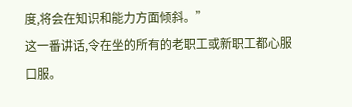度,将会在知识和能力方面倾斜。”
这一番讲话,令在坐的所有的老职工或新职工都心服口服。